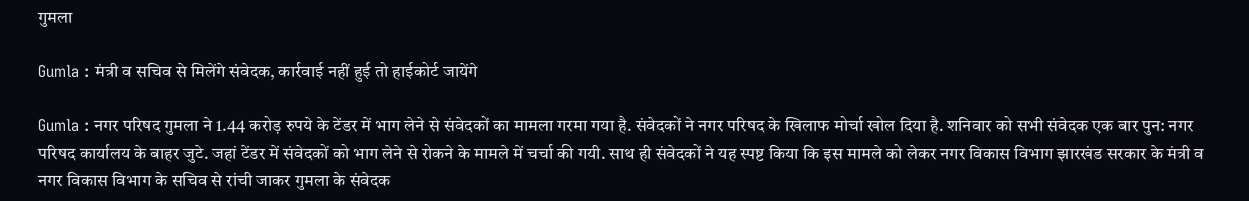गुमला

Gumla : मंत्री व सचिव से मिलेंगे संवेदक, कार्रवाई नहीं हुई तो हाईकोर्ट जायेंगे

Gumla : नगर परिषद गुमला ने 1.44 करोड़ रुपये के टेंडर में भाग लेने से संवेदकों का मामला गरमा गया है. संवेदकों ने नगर परिषद के खिलाफ मोर्चा खोल दिया है. शनिवार को सभी संवेदक एक बार पुन: नगर परिषद कार्यालय के बाहर जुटे. जहां टेंडर में संवेदकों को भाग लेने से रोकने के मामले में चर्चा की गयी. साथ ही संवेदकों ने यह स्पष्ट किया कि इस मामले को लेकर नगर विकास विभाग झारखंड सरकार के मंत्री व नगर विकास विभाग के सचिव से रांची जाकर गुमला के संवेदक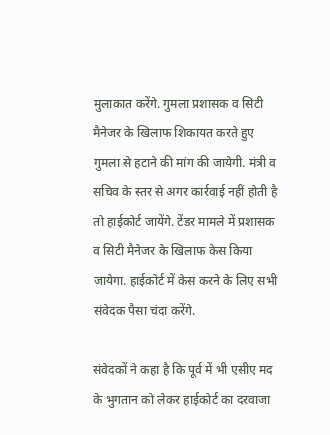मुलाकात करेंगे. गुमला प्रशासक व सिटी मैनेजर के खिलाफ शिकायत करते हुए गुमला से हटाने की मांग की जायेगी. मंत्री व सचिव के स्तर से अगर कार्रवाई नहीं होती है तो हाईकोर्ट जायेंगे. टेंडर मामले में प्रशासक व सिटी मैनेजर के खिलाफ केस किया जायेगा. हाईकोर्ट में केस करने के लिए सभी संवेदक पैसा चंदा करेंगे.

संवेदकों ने कहा है कि पूर्व में भी एसीए मद के भुगतान को लेकर हाईकोर्ट का दरवाजा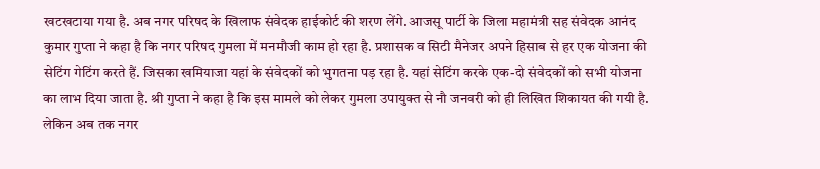खटखटाया गया है. अब नगर परिषद के खिलाफ संवेदक हाईकोर्ट की शरण लेंगे. आजसू पार्टी के जिला महामंत्री सह संवेदक आनंद कुमार गुप्ता ने कहा है कि नगर परिषद गुमला में मनमौजी काम हो रहा है. प्रशासक व सिटी मैनेजर अपने हिसाब से हर एक योजना की सेटिंग गेटिंग करते हैं. जिसका खमियाजा यहां के संवेदकों को भुगतना पड़ रहा है. यहां सेटिंग करके एक-दो संवेदकों को सभी योजना का लाभ दिया जाता है. श्री गुप्ता ने कहा है कि इस मामले को लेकर गुमला उपायुक्त से नौ जनवरी को ही लिखित शिकायत की गयी है. लेकिन अब तक नगर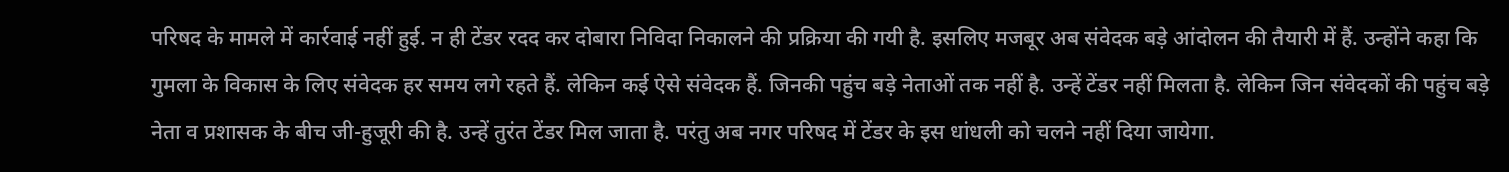परिषद के मामले में कार्रवाई नहीं हुई. न ही टेंडर रदद कर दोबारा निविदा निकालने की प्रक्रिया की गयी है. इसलिए मजबूर अब संवेदक बड़े आंदोलन की तैयारी में हैं. उन्होंने कहा कि गुमला के विकास के लिए संवेदक हर समय लगे रहते हैं. लेकिन कई ऐसे संवेदक हैं. जिनकी पहुंच बड़े नेताओं तक नहीं है. उन्हें टेंडर नहीं मिलता है. लेकिन जिन संवेदकों की पहुंच बड़े नेता व प्रशासक के बीच जी-हुजूरी की है. उन्हें तुरंत टेंडर मिल जाता है. परंतु अब नगर परिषद में टेंडर के इस धांधली को चलने नहीं दिया जायेगा.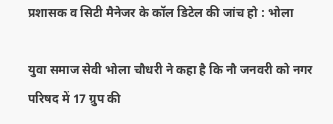प्रशासक व सिटी मैनेजर के कॉल डिटेल की जांच हो : भोला

युवा समाज सेवी भोला चौधरी ने कहा है कि नौ जनवरी को नगर परिषद में 17 ग्रुप की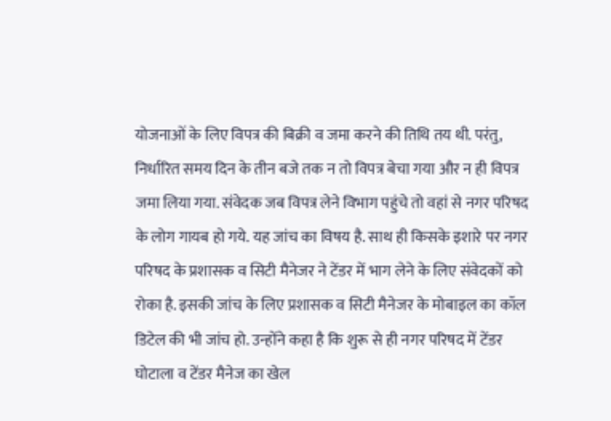योजनाओं के लिए विपत्र की बिक्री व जमा करने की तिथि तय थी. परंतु, निर्धारित समय दिन के तीन बजे तक न तो विपत्र बेचा गया और न ही विपत्र जमा लिया गया. संवेदक जब विपत्र लेने विभाग पहुंचे तो वहां से नगर परिषद के लोग गायब हो गये. यह जांच का विषय है. साथ ही किसके इशारे पर नगर परिषद के प्रशासक व सिटी मैनेजर ने टेंडर में भाग लेने के लिए संवेदकों को रोका है. इसकी जांच के लिए प्रशासक व सिटी मैनेजर के मोबाइल का कॉल डिटेल की भी जांच हो. उन्होंने कहा है कि शुरू से ही नगर परिषद में टेंडर घोटाला व टेंडर मैनेज का खेल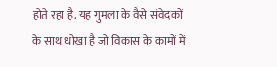होते रहा है. यह गुमला के वैसे संवेदकों के साथ धोखा है जो विकास के कामों में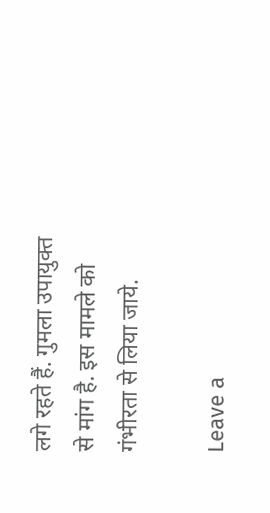लगे रहते हैं. गुमला उपायुक्त से मांग है. इस मामले को गंभीरता से लिया जाये.

Leave a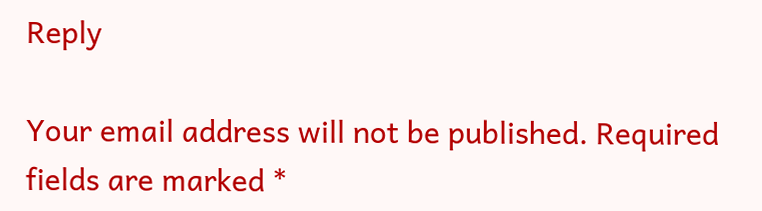Reply

Your email address will not be published. Required fields are marked *